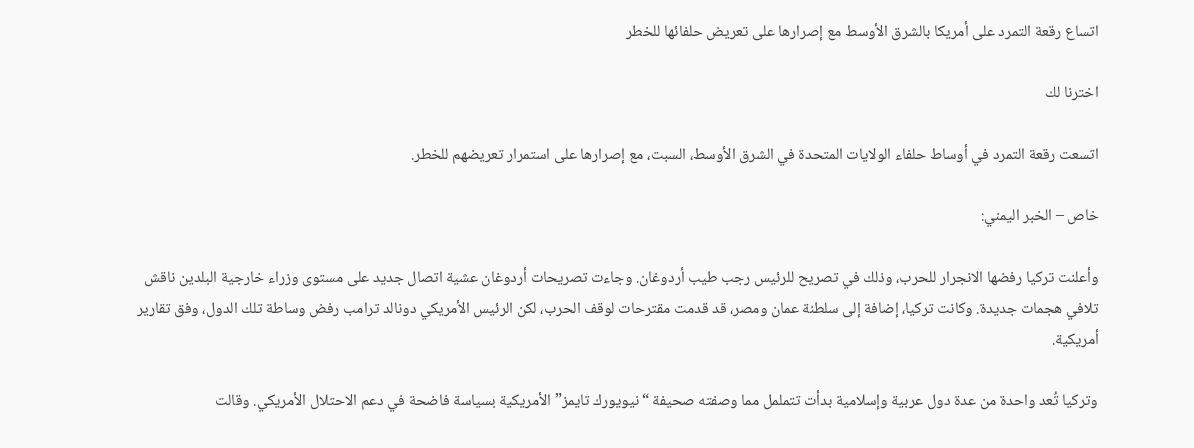اتساع رقعة التمرد على أمريكا بالشرق الأوسط مع إصرارها على تعريض حلفائها للخطر

اخترنا لك

اتسعت رقعة التمرد في أوساط حلفاء الولايات المتحدة في الشرق الأوسط، السبت، مع إصرارها على استمرار تعريضهم للخطر.

خاص – الخبر اليمني:

وأعلنت تركيا رفضها الانجرار للحرب، وذلك في تصريح للرئيس رجب طيب أردوغان. وجاءت تصريحات أردوغان عشية اتصال جديد على مستوى وزراء خارجية البلدين ناقش تلافي هجمات جديدة. وكانت تركيا، إضافة إلى سلطنة عمان ومصر، قد قدمت مقترحات لوقف الحرب، لكن الرئيس الأمريكي دونالد ترامب رفض وساطة تلك الدول، وفق تقارير أمريكية.

وتركيا تُعد واحدة من عدة دول عربية وإسلامية بدأت تتململ مما وصفته صحيفة “نيويورك تايمز” الأمريكية بسياسة فاضحة في دعم الاحتلال الأمريكي. وقالت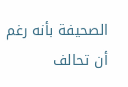الصحيفة بأنه رغم أن تحالف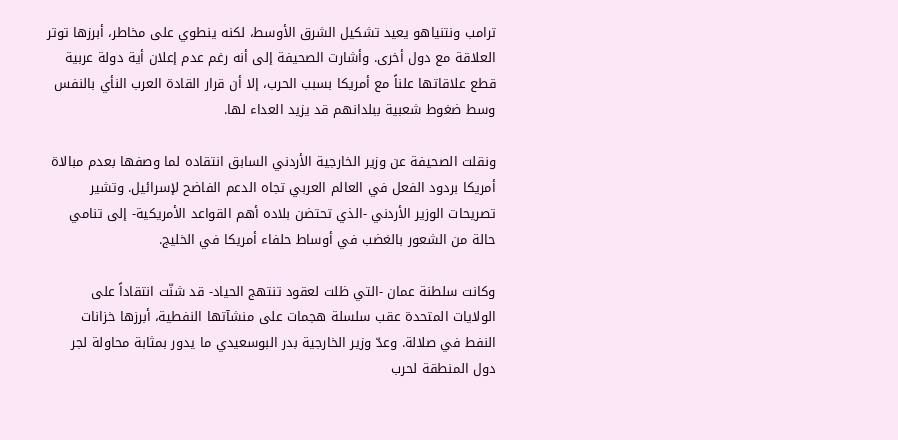ترامب ونتنياهو يعيد تشكيل الشرق الأوسط، لكنه ينطوي على مخاطر، أبرزها توتر العلاقة مع دول أخرى. وأشارت الصحيفة إلى أنه رغم عدم إعلان أية دولة عربية قطع علاقاتها علناً مع أمريكا بسبب الحرب، إلا أن قرار القادة العرب النأي بالنفس وسط ضغوط شعبية ببلدانهم قد يزيد العداء لها.

ونقلت الصحيفة عن وزير الخارجية الأردني السابق انتقاده لما وصفها بعدم مبالاة أمريكا بردود الفعل في العالم العربي تجاه الدعم الفاضح لإسرائيل. وتشير تصريحات الوزير الأردني -الذي تحتضن بلاده أهم القواعد الأمريكية- إلى تنامي حالة من الشعور بالغضب في أوساط حلفاء أمريكا في الخليج.

وكانت سلطنة عمان -التي ظلت لعقود تنتهج الحياد- قد شنّت انتقاداً على الولايات المتحدة عقب سلسلة هجمات على منشآتها النفطية، أبرزها خزانات النفط في صلالة. وعدّ وزير الخارجية بدر البوسعيدي ما يدور بمثابة محاولة لجر دول المنطقة لحرب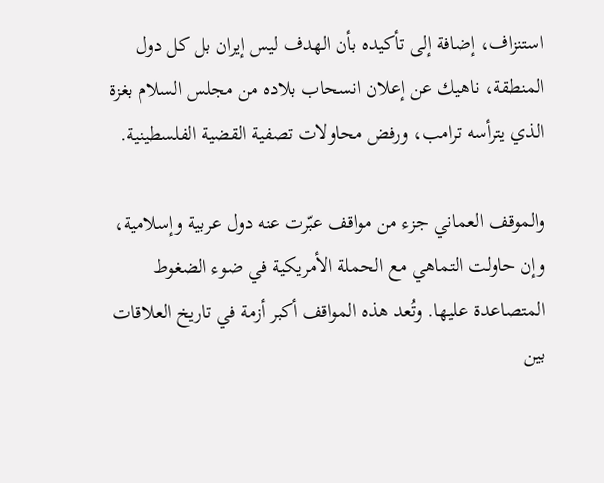استنزاف، إضافة إلى تأكيده بأن الهدف ليس إيران بل كل دول المنطقة، ناهيك عن إعلان انسحاب بلاده من مجلس السلام بغزة الذي يترأسه ترامب، ورفض محاولات تصفية القضية الفلسطينية.

والموقف العماني جزء من مواقف عبّرت عنه دول عربية وإسلامية، وإن حاولت التماهي مع الحملة الأمريكية في ضوء الضغوط المتصاعدة عليها. وتُعد هذه المواقف أكبر أزمة في تاريخ العلاقات بين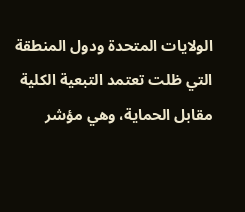الولايات المتحدة ودول المنطقة التي ظلت تعتمد التبعية الكلية مقابل الحماية، وهي مؤشر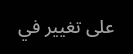على تغيير في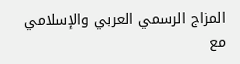المزاج الرسمي العربي والإسلامي مع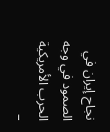نجاح إيران في الصمود في وجه الحرب الأمريكية –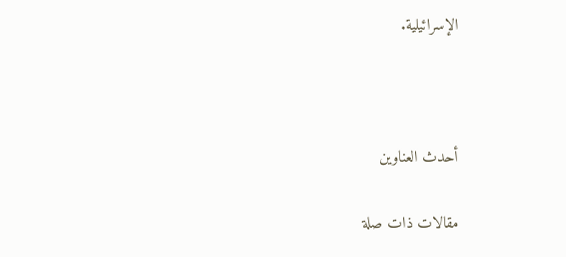الإسرائيلية.



أحدث العناوين

مقالات ذات صلة